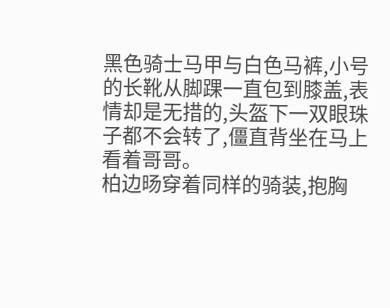黑色骑士马甲与白色马裤,小号的长靴从脚踝一直包到膝盖,表情却是无措的,头盔下一双眼珠子都不会转了,僵直背坐在马上看着哥哥。
柏边旸穿着同样的骑装,抱胸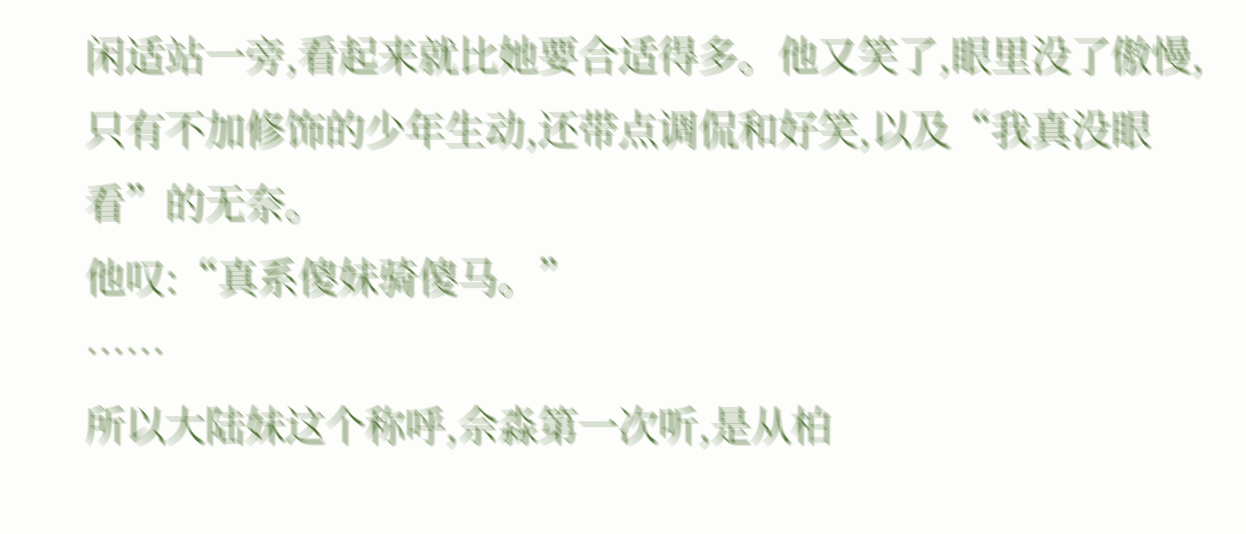闲适站一旁,看起来就比她要合适得多。他又笑了,眼里没了傲慢,只有不加修饰的少年生动,还带点调侃和好笑,以及“我真没眼看”的无奈。
他叹:“真系傻妹骑傻马。”
……
所以大陆妹这个称呼,佘淼第一次听,是从柏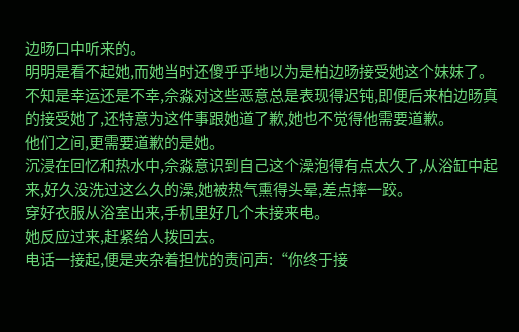边旸口中听来的。
明明是看不起她,而她当时还傻乎乎地以为是柏边旸接受她这个妹妹了。
不知是幸运还是不幸,佘淼对这些恶意总是表现得迟钝,即便后来柏边旸真的接受她了,还特意为这件事跟她道了歉,她也不觉得他需要道歉。
他们之间,更需要道歉的是她。
沉浸在回忆和热水中,佘淼意识到自己这个澡泡得有点太久了,从浴缸中起来,好久没洗过这么久的澡,她被热气熏得头晕,差点摔一跤。
穿好衣服从浴室出来,手机里好几个未接来电。
她反应过来,赶紧给人拨回去。
电话一接起,便是夹杂着担忧的责问声:“你终于接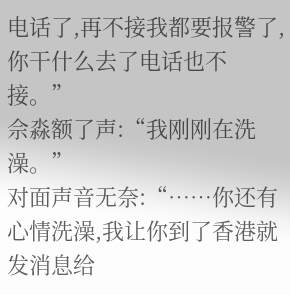电话了,再不接我都要报警了,你干什么去了电话也不接。”
佘淼额了声:“我刚刚在洗澡。”
对面声音无奈:“……你还有心情洗澡,我让你到了香港就发消息给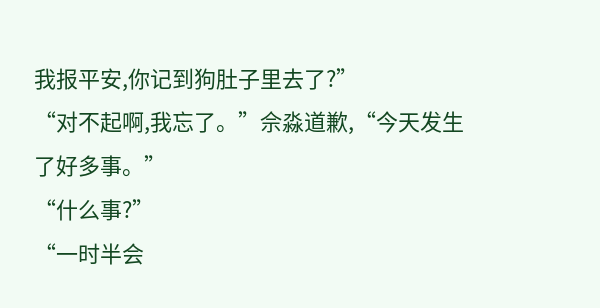我报平安,你记到狗肚子里去了?”
“对不起啊,我忘了。”佘淼道歉,“今天发生了好多事。”
“什么事?”
“一时半会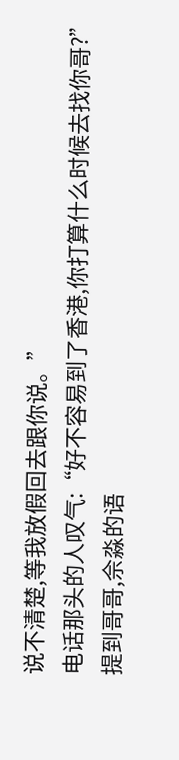说不清楚,等我放假回去跟你说。”
电话那头的人叹气:“好不容易到了香港,你打算什么时候去找你哥?”
提到哥哥,佘淼的语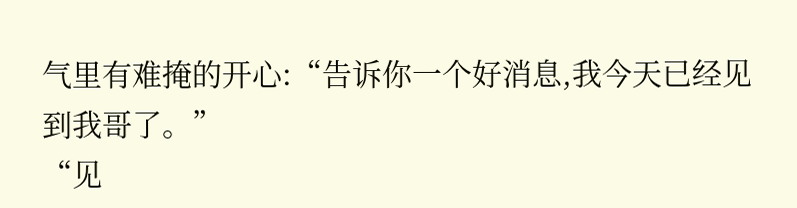气里有难掩的开心:“告诉你一个好消息,我今天已经见到我哥了。”
“见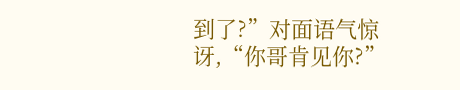到了?”对面语气惊讶,“你哥肯见你?”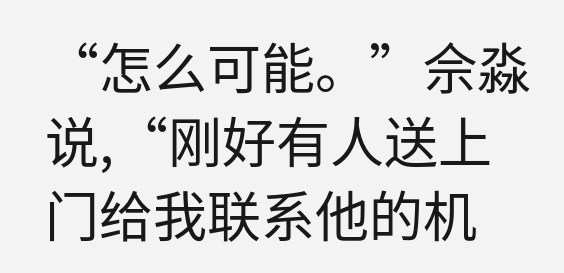“怎么可能。”佘淼说,“刚好有人送上门给我联系他的机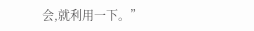会,就利用一下。”